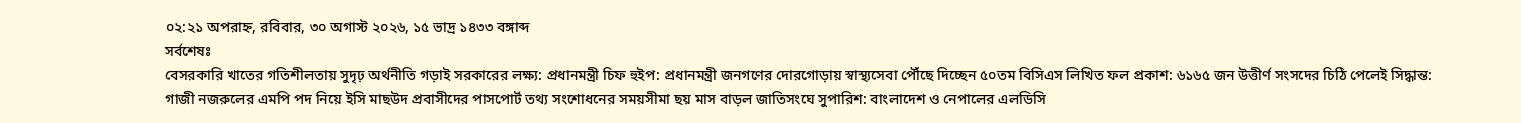০২:২১ অপরাহ্ন, রবিবার, ৩০ অগাস্ট ২০২৬, ১৫ ভাদ্র ১৪৩৩ বঙ্গাব্দ
সর্বশেষঃ
বেসরকারি খাতের গতিশীলতায় সুদৃঢ় অর্থনীতি গড়াই সরকারের লক্ষ্য: প্রধানমন্ত্রী চিফ হুইপ: প্রধানমন্ত্রী জনগণের দোরগোড়ায় স্বাস্থ্যসেবা পৌঁছে দিচ্ছেন ৫০তম বিসিএস লিখিত ফল প্রকাশ: ৬১৬৫ জন উত্তীর্ণ সংসদের চিঠি পেলেই সিদ্ধান্ত: গাজী নজরুলের এমপি পদ নিয়ে ইসি মাছউদ প্রবাসীদের পাসপোর্ট তথ্য সংশোধনের সময়সীমা ছয় মাস বাড়ল জাতিসংঘে সুপারিশ: বাংলাদেশ ও নেপালের এলডিসি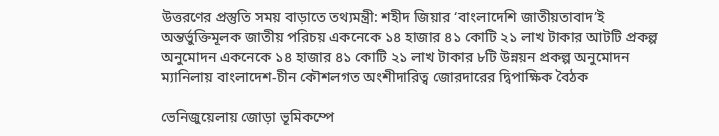উত্তরণের প্রস্তুতি সময় বাড়াতে তথ্যমন্ত্রী: শহীদ জিয়ার ‘বাংলাদেশি জাতীয়তাবাদ’ই অন্তর্ভুক্তিমূলক জাতীয় পরিচয় একনেকে ১৪ হাজার ৪১ কোটি ২১ লাখ টাকার আটটি প্রকল্প অনুমোদন একনেকে ১৪ হাজার ৪১ কোটি ২১ লাখ টাকার ৮টি উন্নয়ন প্রকল্প অনুমোদন ম্যানিলায় বাংলাদেশ-চীন কৌশলগত অংশীদারিত্ব জোরদারের দ্বিপাক্ষিক বৈঠক

ভেনিজুয়েলায় জোড়া ভূমিকম্পে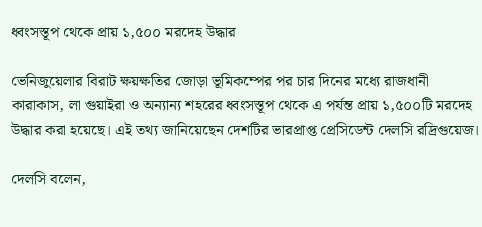ধ্বংসস্তূপ থেকে প্রায় ১,৫০০ মরদেহ উদ্ধার

ভেনিজুয়েলার বিরাট ক্ষয়ক্ষতির জোড়া ভূমিকম্পের পর চার দিনের মধ্যে রাজধানী কারাকাস, লা গুয়াইরা ও অন্যান্য শহরের ধ্বংসস্তূপ থেকে এ পর্যন্ত প্রায় ১,৫০০টি মরদেহ উদ্ধার করা হয়েছে। এই তথ্য জানিয়েছেন দেশটির ভারপ্রাপ্ত প্রেসিডেন্ট দেলসি রদ্রিগুয়েজ।

দেলসি বলেন,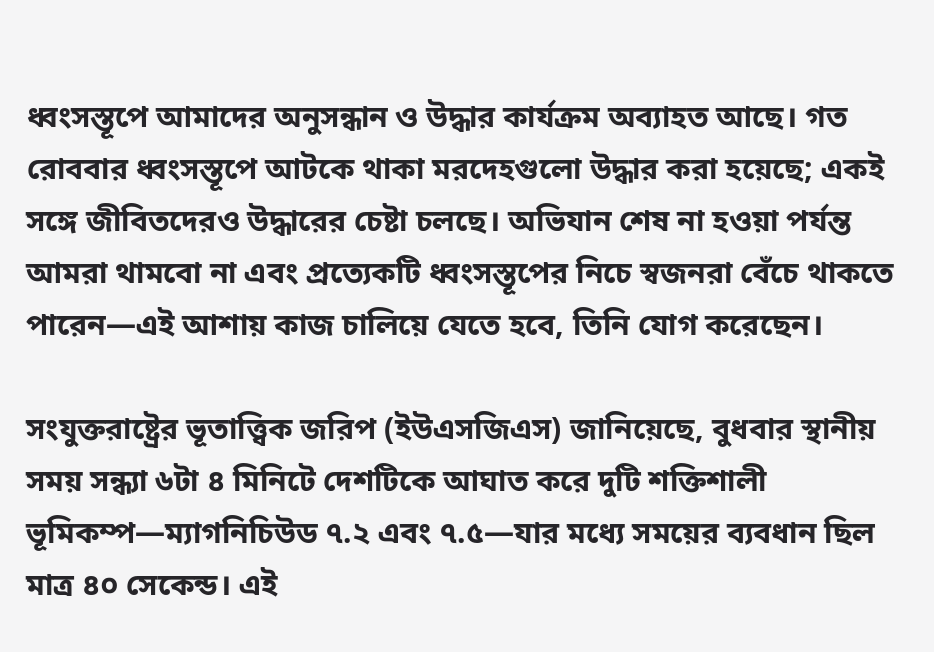ধ্বংসস্তূপে আমাদের অনুসন্ধান ও উদ্ধার কার্যক্রম অব্যাহত আছে। গত রোববার ধ্বংসস্তূপে আটকে থাকা মরদেহগুলো উদ্ধার করা হয়েছে; একই সঙ্গে জীবিতদেরও উদ্ধারের চেষ্টা চলছে। অভিযান শেষ না হওয়া পর্যন্ত আমরা থামবো না এবং প্রত্যেকটি ধ্বংসস্তূপের নিচে স্বজনরা বেঁচে থাকতে পারেন—এই আশায় কাজ চালিয়ে যেতে হবে, তিনি যোগ করেছেন।

সংযুক্তরাষ্ট্রের ভূতাত্ত্বিক জরিপ (ইউএসজিএস) জানিয়েছে, বুধবার স্থানীয় সময় সন্ধ্যা ৬টা ৪ মিনিটে দেশটিকে আঘাত করে দুটি শক্তিশালী ভূমিকম্প—ম্যাগনিচিউড ৭.২ এবং ৭.৫—যার মধ্যে সময়ের ব্যবধান ছিল মাত্র ৪০ সেকেন্ড। এই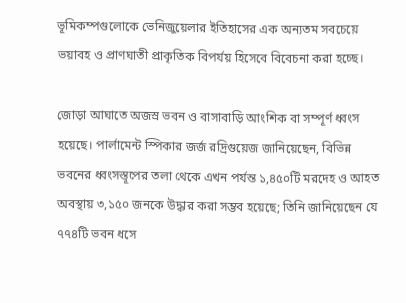ভূমিকম্পগুলোকে ভেনিজুয়েলার ইতিহাসের এক অন্যতম সবচেয়ে ভয়াবহ ও প্রাণঘাতী প্রাকৃতিক বিপর্যয় হিসেবে বিবেচনা করা হচ্ছে।

জোড়া আঘাতে অজস্র ভবন ও বাসাবাড়ি আংশিক বা সম্পূর্ণ ধ্বংস হয়েছে। পার্লামেন্ট স্পিকার জর্জ রদ্রিগুয়েজ জানিয়েছেন, বিভিন্ন ভবনের ধ্বংসস্তূপের তলা থেকে এখন পর্যন্ত ১,৪৫০টি মরদেহ ও আহত অবস্থায় ৩,১৫০ জনকে উদ্ধার করা সম্ভব হয়েছে; তিনি জানিয়েছেন যে ৭৭৪টি ভবন ধসে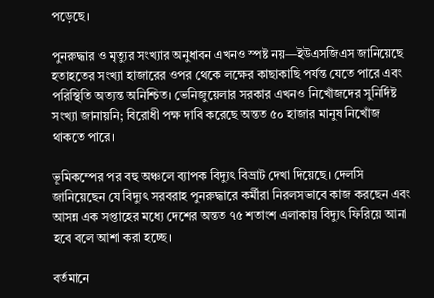পড়েছে।

পুনরুদ্ধার ও মৃত্যুর সংখ্যার অনুধাবন এখনও স্পষ্ট নয়—ইউএসজিএস জানিয়েছে হতাহতের সংখ্যা হাজারের ওপর থেকে লক্ষের কাছাকাছি পর্যন্ত যেতে পারে এবং পরিস্থিতি অত্যন্ত অনিশ্চিত। ভেনিজুয়েলার সরকার এখনও নিখোঁজদের সুনির্দিষ্ট সংখ্যা জানায়নি; বিরোধী পক্ষ দাবি করেছে অন্তত ৫০ হাজার মানুষ নিখোঁজ থাকতে পারে।

ভূমিকম্পের পর বহু অঞ্চলে ব্যাপক বিদ্যুৎ বিভ্রাট দেখা দিয়েছে। দেলসি জানিয়েছেন যে বিদ্যুৎ সরবরাহ পুনরুদ্ধারে কর্মীরা নিরলসভাবে কাজ করছেন এবং আসন্ন এক সপ্তাহের মধ্যে দেশের অন্তত ৭৫ শতাংশ এলাকায় বিদ্যুৎ ফিরিয়ে আনা হবে বলে আশা করা হচ্ছে।

বর্তমানে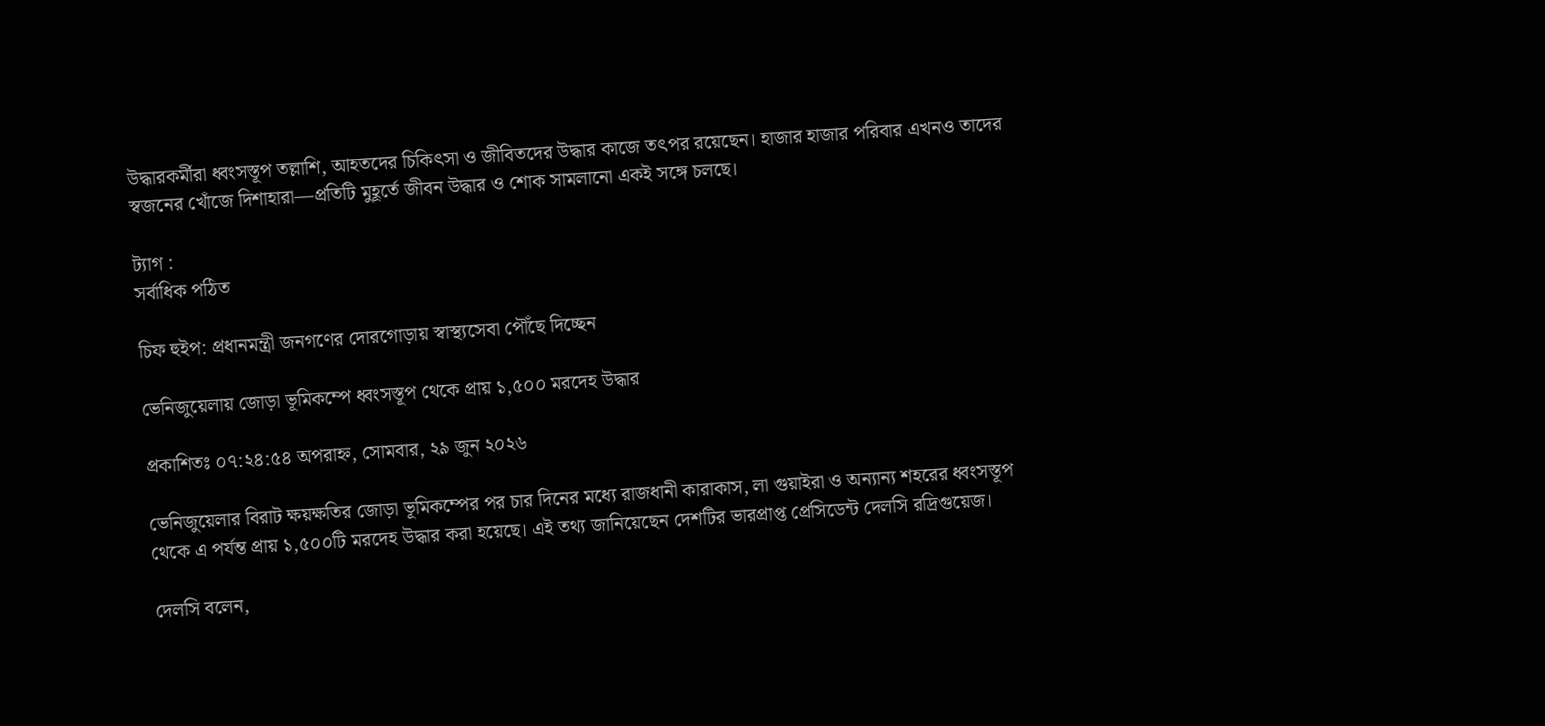উদ্ধারকর্মীরা ধ্বংসস্তূপ তল্লাশি, আহতদের চিকিৎসা ও জীবিতদের উদ্ধার কাজে তৎপর রয়েছেন। হাজার হাজার পরিবার এখনও তাদের স্বজনের খোঁজে দিশাহারা—প্রতিটি মুহূর্তে জীবন উদ্ধার ও শোক সামলানো একই সঙ্গে চলছে।

ট্যাগ :
সর্বাধিক পঠিত

চিফ হুইপ: প্রধানমন্ত্রী জনগণের দোরগোড়ায় স্বাস্থ্যসেবা পৌঁছে দিচ্ছেন

ভেনিজুয়েলায় জোড়া ভূমিকম্পে ধ্বংসস্তূপ থেকে প্রায় ১,৫০০ মরদেহ উদ্ধার

প্রকাশিতঃ ০৭:২৪:৫৪ অপরাহ্ন, সোমবার, ২৯ জুন ২০২৬

ভেনিজুয়েলার বিরাট ক্ষয়ক্ষতির জোড়া ভূমিকম্পের পর চার দিনের মধ্যে রাজধানী কারাকাস, লা গুয়াইরা ও অন্যান্য শহরের ধ্বংসস্তূপ থেকে এ পর্যন্ত প্রায় ১,৫০০টি মরদেহ উদ্ধার করা হয়েছে। এই তথ্য জানিয়েছেন দেশটির ভারপ্রাপ্ত প্রেসিডেন্ট দেলসি রদ্রিগুয়েজ।

দেলসি বলেন,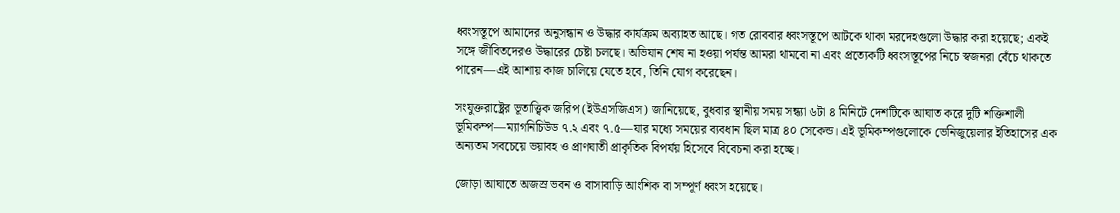ধ্বংসস্তূপে আমাদের অনুসন্ধান ও উদ্ধার কার্যক্রম অব্যাহত আছে। গত রোববার ধ্বংসস্তূপে আটকে থাকা মরদেহগুলো উদ্ধার করা হয়েছে; একই সঙ্গে জীবিতদেরও উদ্ধারের চেষ্টা চলছে। অভিযান শেষ না হওয়া পর্যন্ত আমরা থামবো না এবং প্রত্যেকটি ধ্বংসস্তূপের নিচে স্বজনরা বেঁচে থাকতে পারেন—এই আশায় কাজ চালিয়ে যেতে হবে, তিনি যোগ করেছেন।

সংযুক্তরাষ্ট্রের ভূতাত্ত্বিক জরিপ (ইউএসজিএস) জানিয়েছে, বুধবার স্থানীয় সময় সন্ধ্যা ৬টা ৪ মিনিটে দেশটিকে আঘাত করে দুটি শক্তিশালী ভূমিকম্প—ম্যাগনিচিউড ৭.২ এবং ৭.৫—যার মধ্যে সময়ের ব্যবধান ছিল মাত্র ৪০ সেকেন্ড। এই ভূমিকম্পগুলোকে ভেনিজুয়েলার ইতিহাসের এক অন্যতম সবচেয়ে ভয়াবহ ও প্রাণঘাতী প্রাকৃতিক বিপর্যয় হিসেবে বিবেচনা করা হচ্ছে।

জোড়া আঘাতে অজস্র ভবন ও বাসাবাড়ি আংশিক বা সম্পূর্ণ ধ্বংস হয়েছে।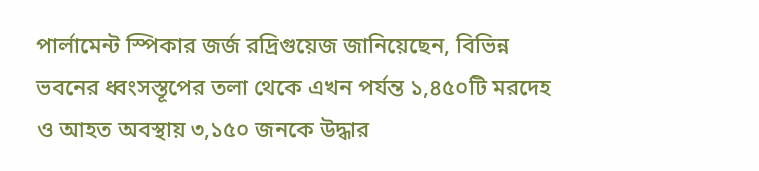পার্লামেন্ট স্পিকার জর্জ রদ্রিগুয়েজ জানিয়েছেন, বিভিন্ন ভবনের ধ্বংসস্তূপের তলা থেকে এখন পর্যন্ত ১,৪৫০টি মরদেহ ও আহত অবস্থায় ৩,১৫০ জনকে উদ্ধার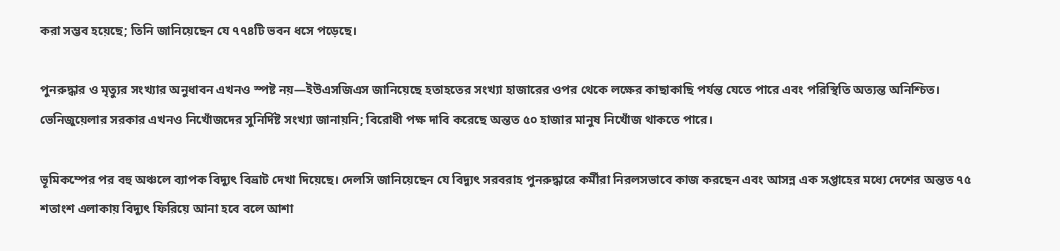করা সম্ভব হয়েছে; তিনি জানিয়েছেন যে ৭৭৪টি ভবন ধসে পড়েছে।

পুনরুদ্ধার ও মৃত্যুর সংখ্যার অনুধাবন এখনও স্পষ্ট নয়—ইউএসজিএস জানিয়েছে হতাহতের সংখ্যা হাজারের ওপর থেকে লক্ষের কাছাকাছি পর্যন্ত যেতে পারে এবং পরিস্থিতি অত্যন্ত অনিশ্চিত। ভেনিজুয়েলার সরকার এখনও নিখোঁজদের সুনির্দিষ্ট সংখ্যা জানায়নি; বিরোধী পক্ষ দাবি করেছে অন্তত ৫০ হাজার মানুষ নিখোঁজ থাকতে পারে।

ভূমিকম্পের পর বহু অঞ্চলে ব্যাপক বিদ্যুৎ বিভ্রাট দেখা দিয়েছে। দেলসি জানিয়েছেন যে বিদ্যুৎ সরবরাহ পুনরুদ্ধারে কর্মীরা নিরলসভাবে কাজ করছেন এবং আসন্ন এক সপ্তাহের মধ্যে দেশের অন্তত ৭৫ শতাংশ এলাকায় বিদ্যুৎ ফিরিয়ে আনা হবে বলে আশা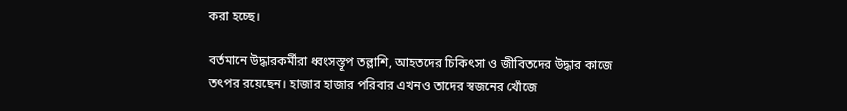করা হচ্ছে।

বর্তমানে উদ্ধারকর্মীরা ধ্বংসস্তূপ তল্লাশি, আহতদের চিকিৎসা ও জীবিতদের উদ্ধার কাজে তৎপর রয়েছেন। হাজার হাজার পরিবার এখনও তাদের স্বজনের খোঁজে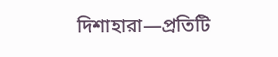দিশাহারা—প্রতিটি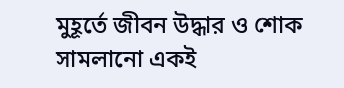মুহূর্তে জীবন উদ্ধার ও শোক সামলানো একই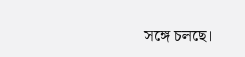সঙ্গে চলছে।